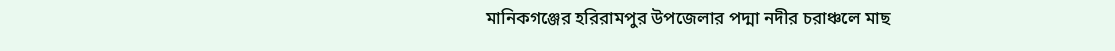মানিকগঞ্জের হরিরামপুর উপজেলার পদ্মা নদীর চরাঞ্চলে মাছ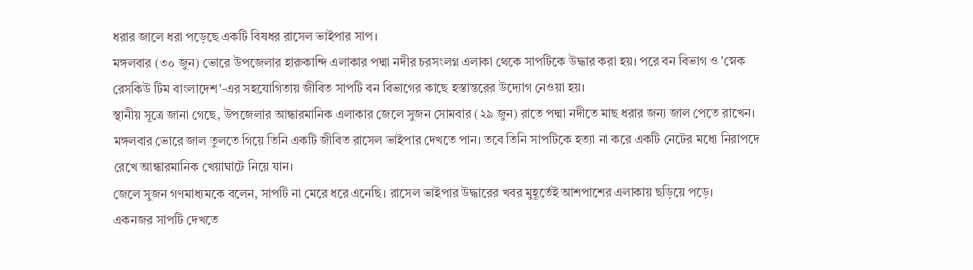ধরার জালে ধরা পড়েছে একটি বিষধর রাসেল ভাইপার সাপ।
মঙ্গলবার (৩০ জুন) ভোরে উপজেলার হারুকান্দি এলাকার পদ্মা নদীর চরসংলগ্ন এলাকা থেকে সাপটিকে উদ্ধার করা হয়। পরে বন বিভাগ ও 'স্নেক রেসকিউ টিম বাংলাদেশ'-এর সহযোগিতায় জীবিত সাপটি বন বিভাগের কাছে হস্তান্তরের উদ্যোগ নেওয়া হয়।
স্থানীয় সূত্রে জানা গেছে, উপজেলার আন্ধারমানিক এলাকার জেলে সুজন সোমবার (২৯ জুন) রাতে পদ্মা নদীতে মাছ ধরার জন্য জাল পেতে রাখেন। মঙ্গলবার ভোরে জাল তুলতে গিয়ে তিনি একটি জীবিত রাসেল ভাইপার দেখতে পান। তবে তিনি সাপটিকে হত্যা না করে একটি নেটের মধ্যে নিরাপদে রেখে আন্ধারমানিক খেয়াঘাটে নিয়ে যান।
জেলে সুজন গণমাধ্যমকে বলেন, সাপটি না মেরে ধরে এনেছি। রাসেল ভাইপার উদ্ধারের খবর মুহূর্তেই আশপাশের এলাকায় ছড়িয়ে পড়ে।
একনজর সাপটি দেখতে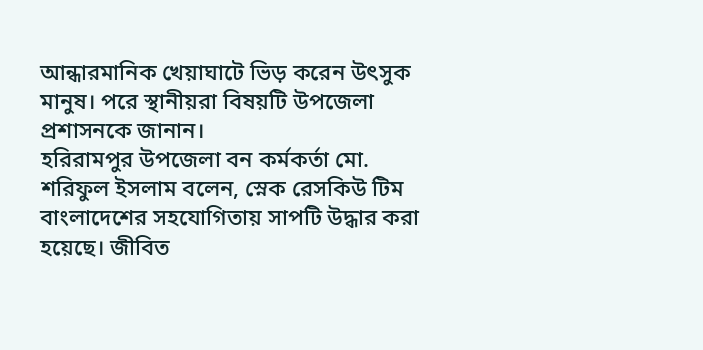আন্ধারমানিক খেয়াঘাটে ভিড় করেন উৎসুক মানুষ। পরে স্থানীয়রা বিষয়টি উপজেলা প্রশাসনকে জানান।
হরিরামপুর উপজেলা বন কর্মকর্তা মো. শরিফুল ইসলাম বলেন, স্নেক রেসকিউ টিম বাংলাদেশের সহযোগিতায় সাপটি উদ্ধার করা হয়েছে। জীবিত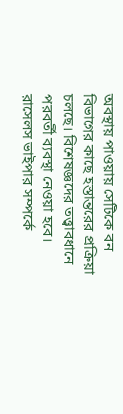অবস্থায় পাওয়ায় সেটিকে বন বিভাগের কাছে হস্তান্তরের প্রক্রিয়া চলছে। বিশেষজ্ঞদের তত্ত্বাবধানে পরবর্তী ব্যবস্থা নেওয়া হবে।
রাসেলস ভাইপার সম্পর্কে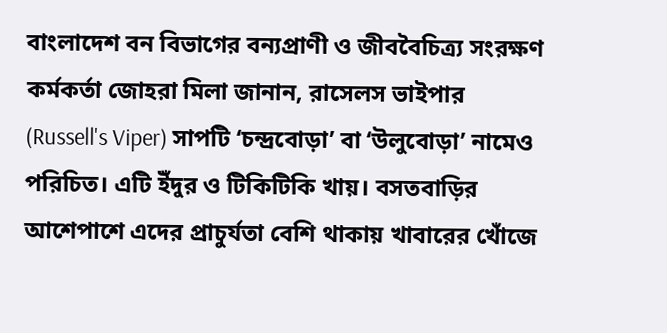বাংলাদেশ বন বিভাগের বন্যপ্রাণী ও জীববৈচিত্র্য সংরক্ষণ কর্মকর্তা জোহরা মিলা জানান, রাসেলস ভাইপার (Russell's Viper) সাপটি ‘চন্দ্রবোড়া’ বা ‘উলুবোড়া’ নামেও পরিচিত। এটি ইঁদুর ও টিকিটিকি খায়। বসতবাড়ির আশেপাশে এদের প্রাচুর্যতা বেশি থাকায় খাবারের খোঁজে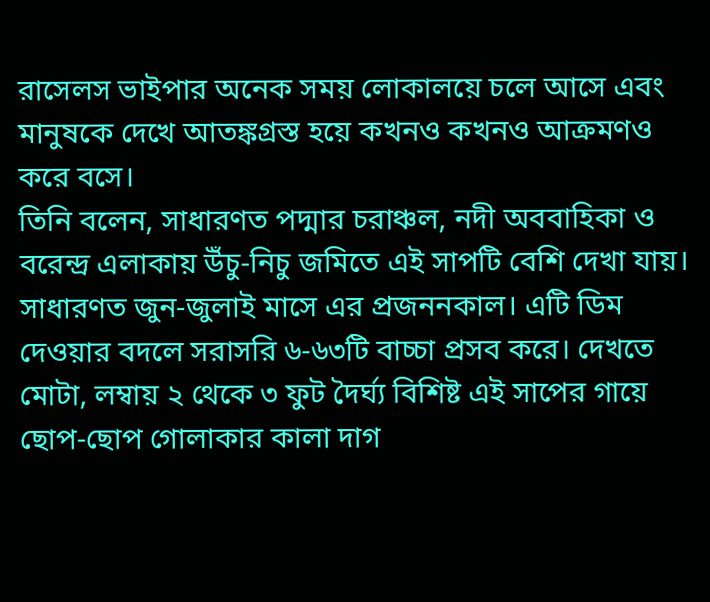রাসেলস ভাইপার অনেক সময় লোকালয়ে চলে আসে এবং মানুষকে দেখে আতঙ্কগ্রস্ত হয়ে কখনও কখনও আক্রমণও করে বসে।
তিনি বলেন, সাধারণত পদ্মার চরাঞ্চল, নদী অববাহিকা ও বরেন্দ্র এলাকায় উঁচু-নিচু জমিতে এই সাপটি বেশি দেখা যায়। সাধারণত জুন-জুলাই মাসে এর প্রজননকাল। এটি ডিম দেওয়ার বদলে সরাসরি ৬-৬৩টি বাচ্চা প্রসব করে। দেখতে মোটা, লম্বায় ২ থেকে ৩ ফুট দৈর্ঘ্য বিশিষ্ট এই সাপের গায়ে ছোপ-ছোপ গোলাকার কালা দাগ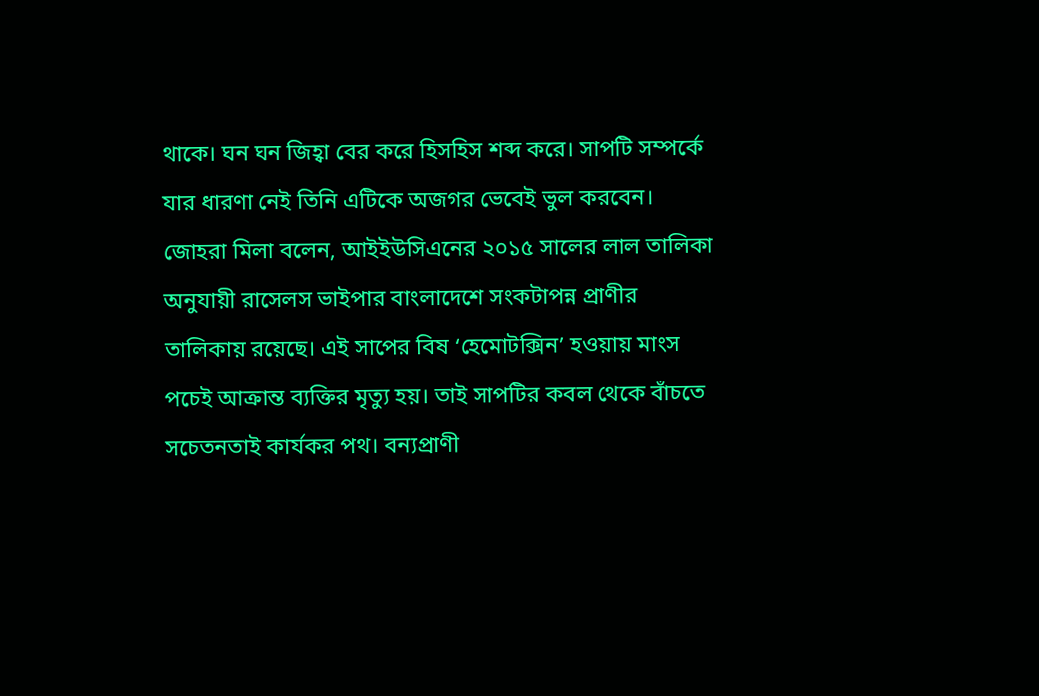থাকে। ঘন ঘন জিহ্বা বের করে হিসহিস শব্দ করে। সাপটি সম্পর্কে যার ধারণা নেই তিনি এটিকে অজগর ভেবেই ভুল করবেন।
জোহরা মিলা বলেন, আইইউসিএনের ২০১৫ সালের লাল তালিকা অনুযায়ী রাসেলস ভাইপার বাংলাদেশে সংকটাপন্ন প্রাণীর তালিকায় রয়েছে। এই সাপের বিষ ‘হেমোটক্সিন’ হওয়ায় মাংস পচেই আক্রান্ত ব্যক্তির মৃত্যু হয়। তাই সাপটির কবল থেকে বাঁচতে সচেতনতাই কার্যকর পথ। বন্যপ্রাণী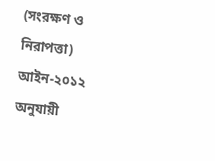(সংরক্ষণ ও নিরাপত্তা) আইন-২০১২ অনুযায়ী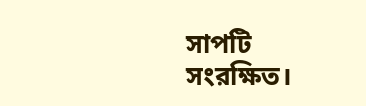সাপটি সংরক্ষিত।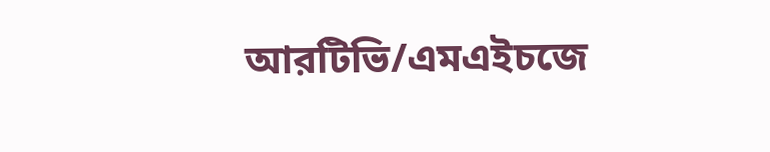আরটিভি/এমএইচজে